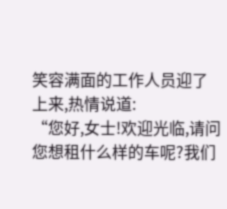笑容满面的工作人员迎了上来,热情说道:
“您好,女士!欢迎光临,请问您想租什么样的车呢?我们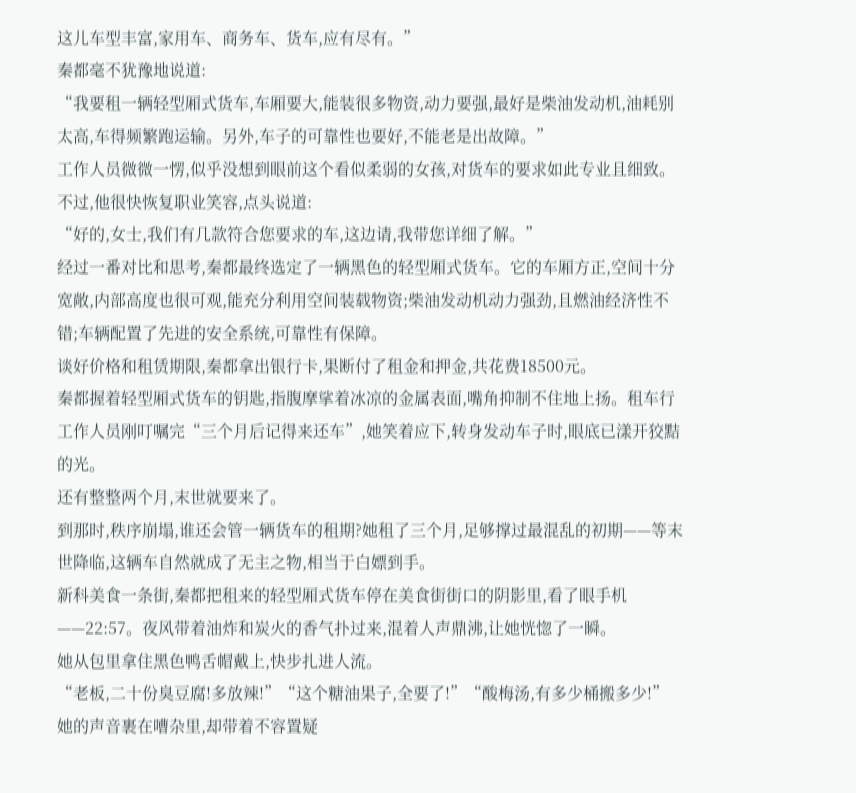这儿车型丰富,家用车、商务车、货车,应有尽有。”
秦都毫不犹豫地说道:
“我要租一辆轻型厢式货车,车厢要大,能装很多物资,动力要强,最好是柴油发动机,油耗别太高,车得频繁跑运输。另外,车子的可靠性也要好,不能老是出故障。”
工作人员微微一愣,似乎没想到眼前这个看似柔弱的女孩,对货车的要求如此专业且细致。不过,他很快恢复职业笑容,点头说道:
“好的,女士,我们有几款符合您要求的车,这边请,我带您详细了解。”
经过一番对比和思考,秦都最终选定了一辆黑色的轻型厢式货车。它的车厢方正,空间十分宽敞,内部高度也很可观,能充分利用空间装载物资;柴油发动机动力强劲,且燃油经济性不错;车辆配置了先进的安全系统,可靠性有保障。
谈好价格和租赁期限,秦都拿出银行卡,果断付了租金和押金,共花费18500元。
秦都握着轻型厢式货车的钥匙,指腹摩挲着冰凉的金属表面,嘴角抑制不住地上扬。租车行工作人员刚叮嘱完“三个月后记得来还车”,她笑着应下,转身发动车子时,眼底已漾开狡黠的光。
还有整整两个月,末世就要来了。
到那时,秩序崩塌,谁还会管一辆货车的租期?她租了三个月,足够撑过最混乱的初期——等末世降临,这辆车自然就成了无主之物,相当于白嫖到手。
新科美食一条街,秦都把租来的轻型厢式货车停在美食街街口的阴影里,看了眼手机——22:57。夜风带着油炸和炭火的香气扑过来,混着人声鼎沸,让她恍惚了一瞬。
她从包里拿住黑色鸭舌帽戴上,快步扎进人流。
“老板,二十份臭豆腐!多放辣!”“这个糖油果子,全要了!”“酸梅汤,有多少桶搬多少!”
她的声音裹在嘈杂里,却带着不容置疑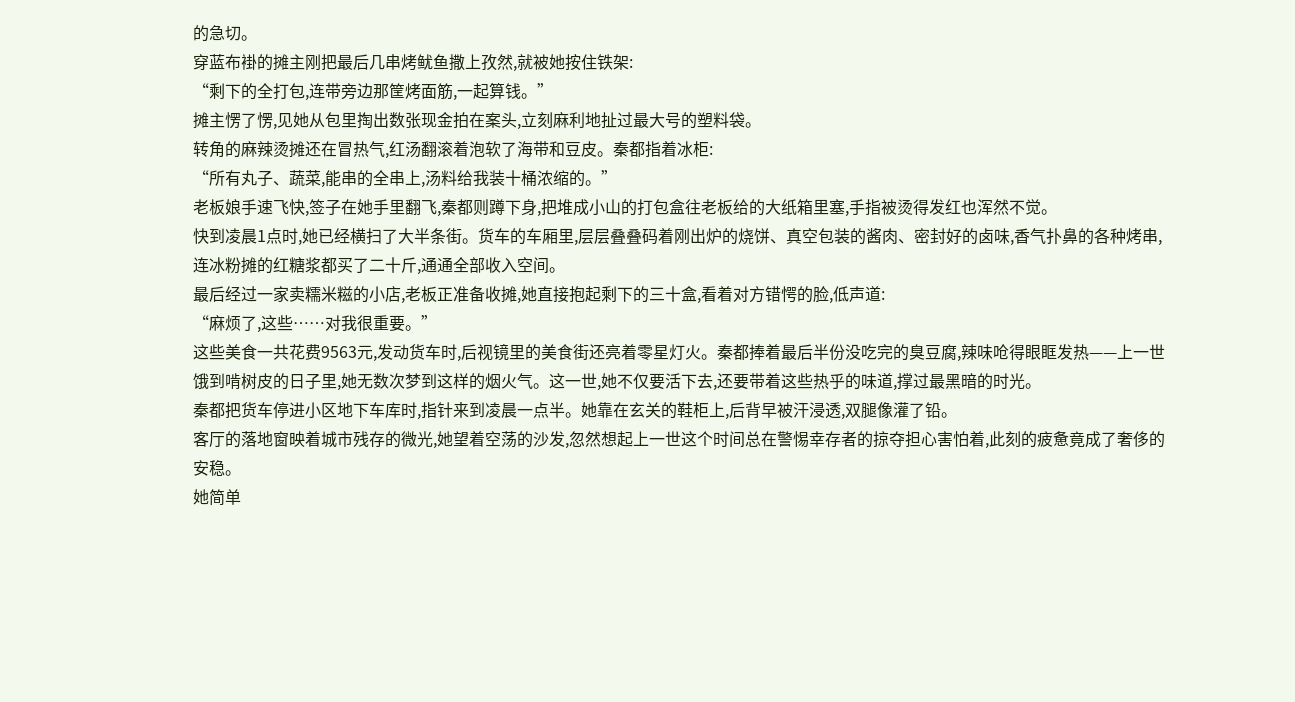的急切。
穿蓝布褂的摊主刚把最后几串烤鱿鱼撒上孜然,就被她按住铁架:
“剩下的全打包,连带旁边那筐烤面筋,一起算钱。”
摊主愣了愣,见她从包里掏出数张现金拍在案头,立刻麻利地扯过最大号的塑料袋。
转角的麻辣烫摊还在冒热气,红汤翻滚着泡软了海带和豆皮。秦都指着冰柜:
“所有丸子、蔬菜,能串的全串上,汤料给我装十桶浓缩的。”
老板娘手速飞快,签子在她手里翻飞,秦都则蹲下身,把堆成小山的打包盒往老板给的大纸箱里塞,手指被烫得发红也浑然不觉。
快到凌晨1点时,她已经横扫了大半条街。货车的车厢里,层层叠叠码着刚出炉的烧饼、真空包装的酱肉、密封好的卤味,香气扑鼻的各种烤串,连冰粉摊的红糖浆都买了二十斤,通通全部收入空间。
最后经过一家卖糯米糍的小店,老板正准备收摊,她直接抱起剩下的三十盒,看着对方错愕的脸,低声道:
“麻烦了,这些……对我很重要。”
这些美食一共花费9563元,发动货车时,后视镜里的美食街还亮着零星灯火。秦都捧着最后半份没吃完的臭豆腐,辣味呛得眼眶发热——上一世饿到啃树皮的日子里,她无数次梦到这样的烟火气。这一世,她不仅要活下去,还要带着这些热乎的味道,撑过最黑暗的时光。
秦都把货车停进小区地下车库时,指针来到凌晨一点半。她靠在玄关的鞋柜上,后背早被汗浸透,双腿像灌了铅。
客厅的落地窗映着城市残存的微光,她望着空荡的沙发,忽然想起上一世这个时间总在警惕幸存者的掠夺担心害怕着,此刻的疲惫竟成了奢侈的安稳。
她简单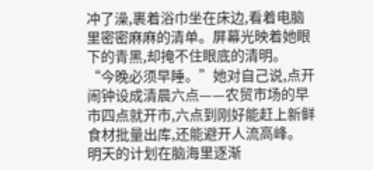冲了澡,裹着浴巾坐在床边,看着电脑里密密麻麻的清单。屏幕光映着她眼下的青黑,却掩不住眼底的清明。
“今晚必须早睡。”她对自己说,点开闹钟设成清晨六点——农贸市场的早市四点就开市,六点到刚好能赶上新鲜食材批量出库,还能避开人流高峰。
明天的计划在脑海里逐渐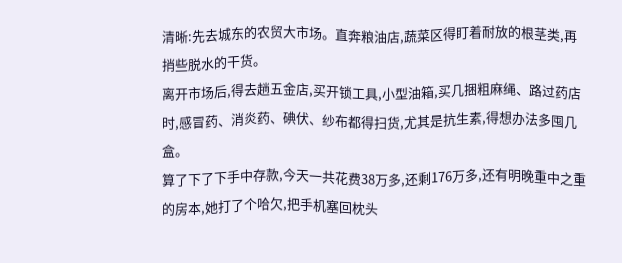清晰:先去城东的农贸大市场。直奔粮油店,蔬菜区得盯着耐放的根茎类,再捎些脱水的干货。
离开市场后,得去趟五金店,买开锁工具,小型油箱,买几捆粗麻绳、路过药店时,感冒药、消炎药、碘伏、纱布都得扫货,尤其是抗生素,得想办法多囤几盒。
算了下了下手中存款,今天一共花费38万多,还剩176万多,还有明晚重中之重的房本,她打了个哈欠,把手机塞回枕头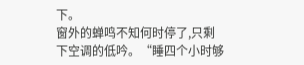下。
窗外的蝉鸣不知何时停了,只剩下空调的低吟。“睡四个小时够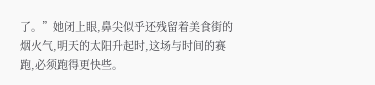了。”她闭上眼,鼻尖似乎还残留着美食街的烟火气,明天的太阳升起时,这场与时间的赛跑,必须跑得更快些。